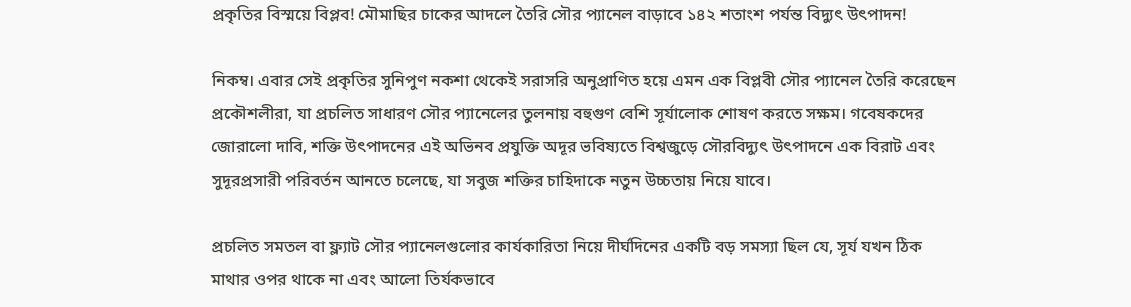প্রকৃতির বিস্ময়ে বিপ্লব! মৌমাছির চাকের আদলে তৈরি সৌর প্যানেল বাড়াবে ১৪২ শতাংশ পর্যন্ত বিদ্যুৎ উৎপাদন!

নিকম্ব। এবার সেই প্রকৃতির সুনিপুণ নকশা থেকেই সরাসরি অনুপ্রাণিত হয়ে এমন এক বিপ্লবী সৌর প্যানেল তৈরি করেছেন প্রকৌশলীরা, যা প্রচলিত সাধারণ সৌর প্যানেলের তুলনায় বহুগুণ বেশি সূর্যালোক শোষণ করতে সক্ষম। গবেষকদের জোরালো দাবি, শক্তি উৎপাদনের এই অভিনব প্রযুক্তি অদূর ভবিষ্যতে বিশ্বজুড়ে সৌরবিদ্যুৎ উৎপাদনে এক বিরাট এবং সুদূরপ্রসারী পরিবর্তন আনতে চলেছে, যা সবুজ শক্তির চাহিদাকে নতুন উচ্চতায় নিয়ে যাবে।

প্রচলিত সমতল বা ফ্ল্যাট সৌর প্যানেলগুলোর কার্যকারিতা নিয়ে দীর্ঘদিনের একটি বড় সমস্যা ছিল যে, সূর্য যখন ঠিক মাথার ওপর থাকে না এবং আলো তির্যকভাবে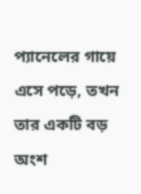প্যানেলের গায়ে এসে পড়ে, তখন তার একটি বড় অংশ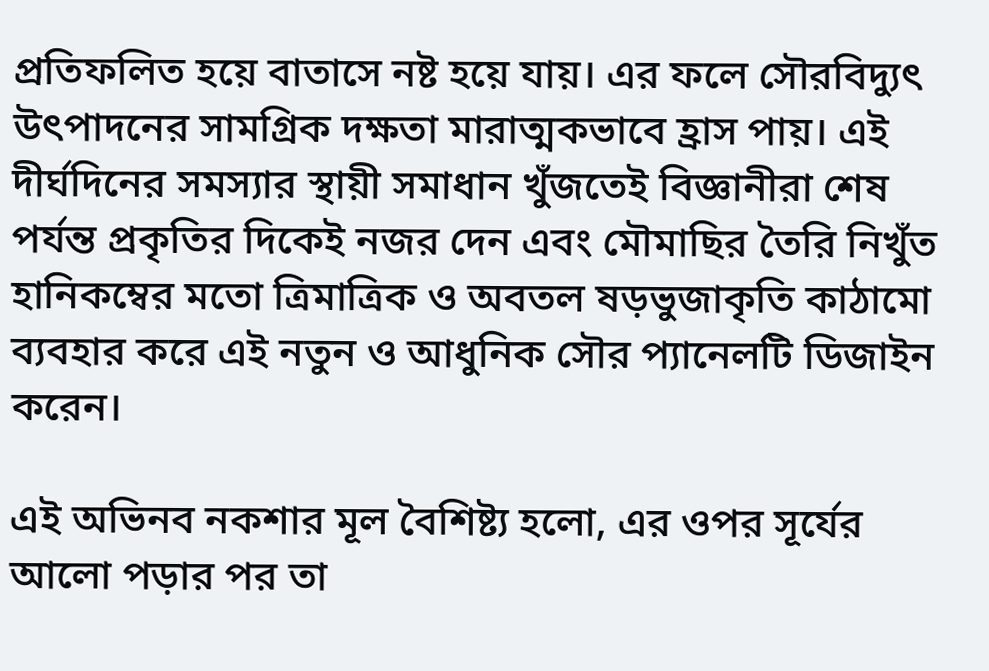প্রতিফলিত হয়ে বাতাসে নষ্ট হয়ে যায়। এর ফলে সৌরবিদ্যুৎ উৎপাদনের সামগ্রিক দক্ষতা মারাত্মকভাবে হ্রাস পায়। এই দীর্ঘদিনের সমস্যার স্থায়ী সমাধান খুঁজতেই বিজ্ঞানীরা শেষ পর্যন্ত প্রকৃতির দিকেই নজর দেন এবং মৌমাছির তৈরি নিখুঁত হানিকম্বের মতো ত্রিমাত্রিক ও অবতল ষড়ভুজাকৃতি কাঠামো ব্যবহার করে এই নতুন ও আধুনিক সৌর প্যানেলটি ডিজাইন করেন।

এই অভিনব নকশার মূল বৈশিষ্ট্য হলো, এর ওপর সূর্যের আলো পড়ার পর তা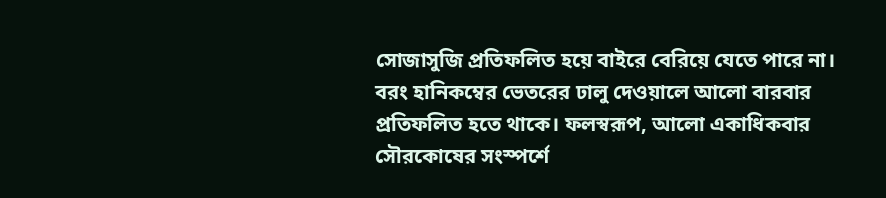সোজাসুজি প্রতিফলিত হয়ে বাইরে বেরিয়ে যেতে পারে না। বরং হানিকম্বের ভেতরের ঢালু দেওয়ালে আলো বারবার প্রতিফলিত হতে থাকে। ফলস্বরূপ, আলো একাধিকবার সৌরকোষের সংস্পর্শে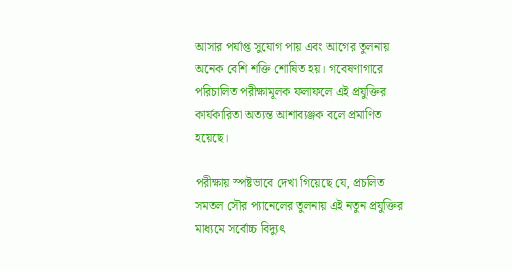আসার পর্যাপ্ত সুযোগ পায় এবং আগের তুলনায় অনেক বেশি শক্তি শোষিত হয়। গবেষণাগারে পরিচালিত পরীক্ষামূলক ফলাফলে এই প্রযুক্তির কার্যকারিতা অত্যন্ত আশাব্যঞ্জক বলে প্রমাণিত হয়েছে।

পরীক্ষায় স্পষ্টভাবে দেখা গিয়েছে যে, প্রচলিত সমতল সৌর প্যানেলের তুলনায় এই নতুন প্রযুক্তির মাধ্যমে সর্বোচ্চ বিদ্যুৎ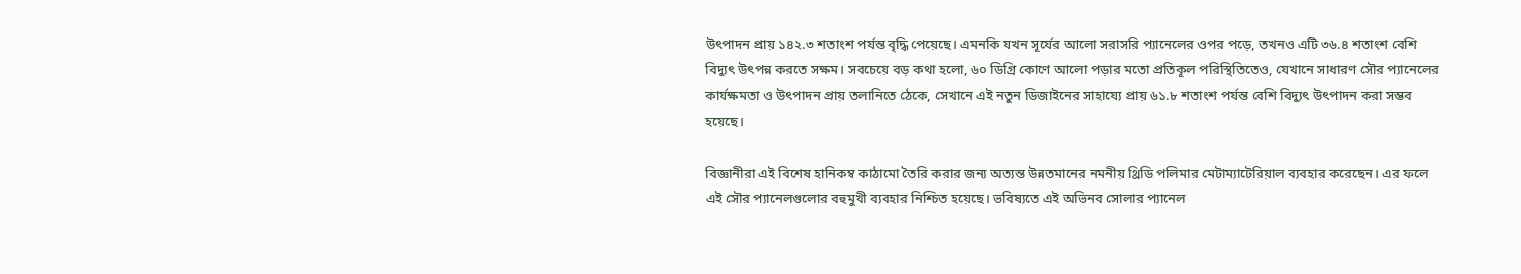উৎপাদন প্রায় ১৪২.৩ শতাংশ পর্যন্ত বৃদ্ধি পেয়েছে। এমনকি যখন সূর্যের আলো সরাসরি প্যানেলের ওপর পড়ে, তখনও এটি ৩৬.৪ শতাংশ বেশি বিদ্যুৎ উৎপন্ন করতে সক্ষম। সবচেয়ে বড় কথা হলো, ৬০ ডিগ্রি কোণে আলো পড়ার মতো প্রতিকূল পরিস্থিতিতেও, যেখানে সাধারণ সৌর প্যানেলের কার্যক্ষমতা ও উৎপাদন প্রায় তলানিতে ঠেকে, সেখানে এই নতুন ডিজাইনের সাহায্যে প্রায় ৬১.৮ শতাংশ পর্যন্ত বেশি বিদ্যুৎ উৎপাদন করা সম্ভব হয়েছে।

বিজ্ঞানীরা এই বিশেষ হানিকম্ব কাঠামো তৈরি করার জন্য অত্যন্ত উন্নতমানের নমনীয় থ্রিডি পলিমার মেটাম্যাটেরিয়াল ব্যবহার করেছেন। এর ফলে এই সৌর প্যানেলগুলোর বহুমুখী ব্যবহার নিশ্চিত হয়েছে। ভবিষ্যতে এই অভিনব সোলার প্যানেল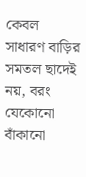কেবল সাধারণ বাড়ির সমতল ছাদেই নয়, বরং যেকোনো বাঁকানো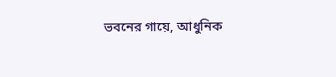ভবনের গায়ে, আধুনিক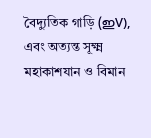বৈদ্যুতিক গাড়ি (ഇV), এবং অত্যন্ত সূক্ষ্ম মহাকাশযান ও বিমান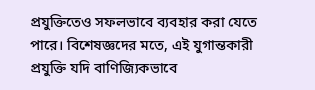প্রযুক্তিতেও সফলভাবে ব্যবহার করা যেতে পারে। বিশেষজ্ঞদের মতে, এই যুগান্তকারী প্রযুক্তি যদি বাণিজ্যিকভাবে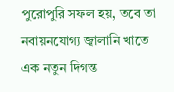পুরোপুরি সফল হয়, তবে তা নবায়নযোগ্য জ্বালানি খাতে এক নতুন দিগন্ত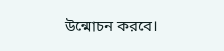উন্মোচন করবে।